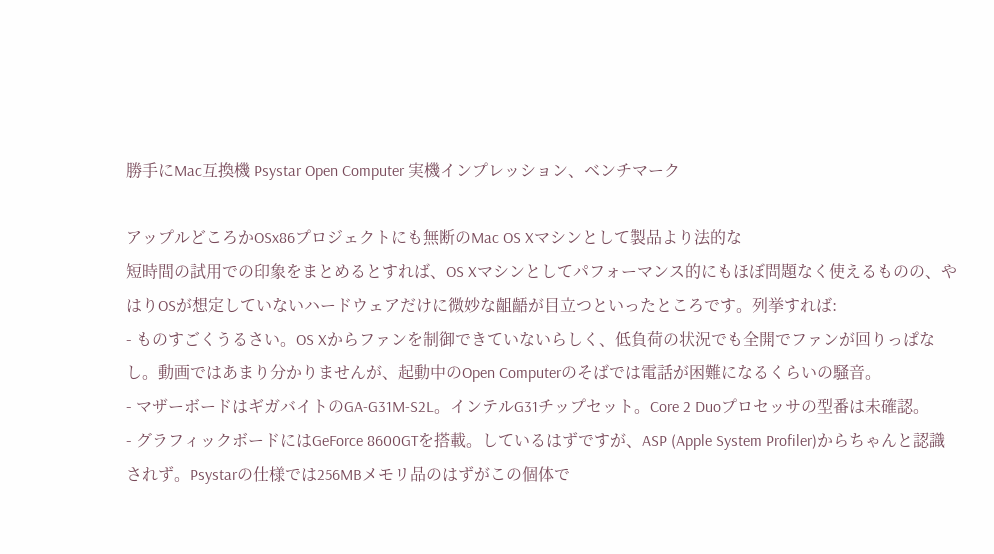勝手にMac互換機 Psystar Open Computer 実機インプレッション、ベンチマーク

アップルどころかOSx86プロジェクトにも無断のMac OS Xマシンとして製品より法的な
短時間の試用での印象をまとめるとすれば、OS Xマシンとしてパフォーマンス的にもほぼ問題なく使えるものの、やはりOSが想定していないハードウェアだけに微妙な齟齬が目立つといったところです。列挙すれば:
- ものすごくうるさい。OS Xからファンを制御できていないらしく、低負荷の状況でも全開でファンが回りっぱなし。動画ではあまり分かりませんが、起動中のOpen Computerのそばでは電話が困難になるくらいの騒音。
- マザーボードはギガバイトのGA-G31M-S2L。インテルG31チップセット。Core 2 Duoプロセッサの型番は未確認。
- グラフィックボードにはGeForce 8600GTを搭載。しているはずですが、ASP (Apple System Profiler)からちゃんと認識されず。Psystarの仕様では256MBメモリ品のはずがこの個体で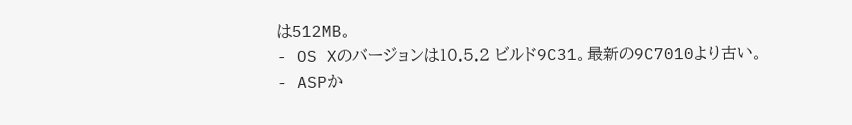は512MB。
- OS Xのバージョンは10.5.2 ビルド9C31。最新の9C7010より古い。
- ASPか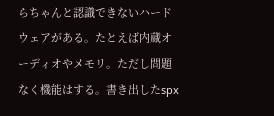らちゃんと認識できないハードウェアがある。たとえば内蔵オーディオやメモリ。ただし問題なく機能はする。書き出したspx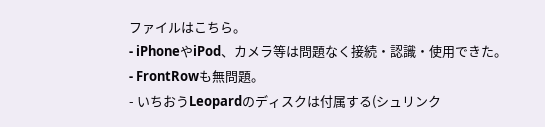ファイルはこちら。
- iPhoneやiPod、カメラ等は問題なく接続・認識・使用できた。
- FrontRowも無問題。
- いちおうLeopardのディスクは付属する(シュリンク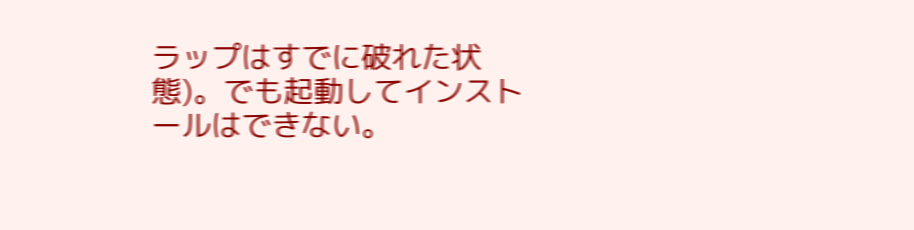ラップはすでに破れた状態)。でも起動してインストールはできない。